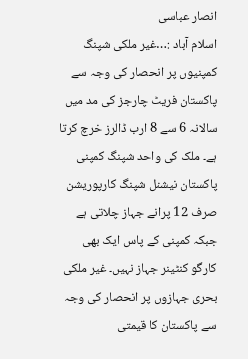انصار عباسی
اسلام آباد :…غیر ملکی شپنگ کمپنیوں پر انحصار کی وجہ سے پاکستان فریٹ چارجز کی مد میں سالانہ 6 سے 8 ارب ڈالرز خرچ کرتا ہے۔ ملک کی واحد شپنگ کمپنی پاکستان نیشنل شپنگ کارپوریشن صرف 12 پرانے جہاز چلاتی ہے جبکہ کمپنی کے پاس ایک بھی کارگو کنٹینر جہاز نہیں۔ غیر ملکی بحری جہازوں پر انحصار کی وجہ سے پاکستان کا قیمتی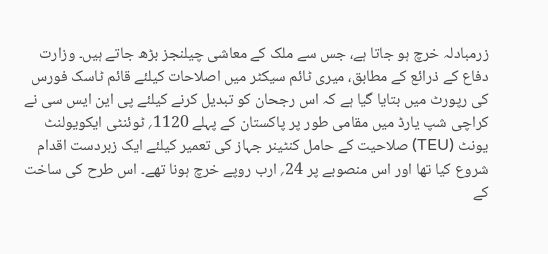زرمبادلہ خرچ ہو جاتا ہے، جس سے ملک کے معاشی چیلنجز بڑھ جاتے ہیں۔ وزارت دفاع کے ذرائع کے مطابق، میری ٹائم سیکٹر میں اصلاحات کیلئے قائم ٹاسک فورس کی رپورٹ میں بتایا گیا ہے کہ اس رجحان کو تبدیل کرنے کیلئے پی این ایس سی نے کراچی شپ یارڈ میں مقامی طور پر پاکستان کے پہلے 1120؍ ٹوئنٹی ایکویولنٹ یونٹ (TEU) صلاحیت کے حامل کنٹینر جہاز کی تعمیر کیلئے ایک زبردست اقدام شروع کیا تھا اور اس منصوبے پر 24؍ ارب روپے خرچ ہونا تھے۔ اس طرح کی ساخت کے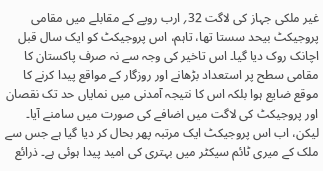غیر ملکی جہاز کی لاگت 32؍ ارب روپے کے مقابلے میں مقامی پروجیکٹ بیحد سستا تھا، تاہم، اس پروجیکٹ کو ایک سال قبل اچانک روک دیا گیا۔ اس تاخیر کی وجہ سے نہ صرف پاکستان کا مقامی سطح پر استعداد بڑھانے اور روزگار کے مواقع پیدا کرنے کا موقع ضایع ہوا بلکہ اس کا نتیجہ آمدنی میں نمایاں حد تک نقصان اور پروجیکٹ کی لاگت میں اضافے کی صورت میں سامنے آیا۔ لیکن، اب اس پروجیکٹ ایک مرتبہ پھر بحال کر دیا گیا ہے جس سے ملک کے میری ٹائم سیکٹر میں بہتری کی امید پیدا ہوئی ہے۔ ذرائع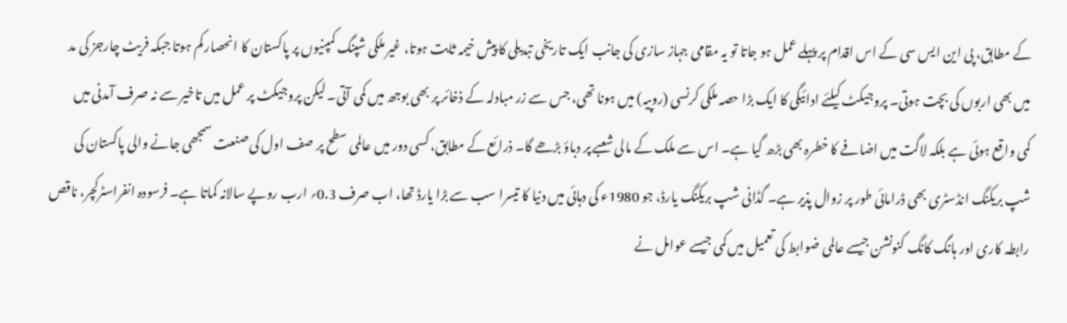کے مطابق، پی این ایس سی کے اس اقدام پر پہلے عمل ہو جاتا تو یہ مقامی جہاز سازی کی جانب ایک تاریخی تبدیلی کا پیش خیمہ ثابت ہوتا، غیر ملکی شپنگ کمپنیوں پر پاکستان کا انحصار کم ہوتا جبکہ فریٹ چارجز کی مد میں بھی اربوں کی بچت ہوتی۔ پروجیکٹ کیلئے ادائیگی کا ایک بڑا حصہ ملکی کرنسی (روپیہ) میں ہونا تھی، جس سے زر مبادلہ کے ذخائر پر بھی بوجھ میں کمی آتی۔ لیکن پروجیکٹ پر عمل میں تاخیر سے نہ صرف آمدنی میں کمی واقع ہوئی ہے بلکہ لاگت میں اضافے کا خطرہ بھی بڑھ گیا ہے۔ اس سے ملک کے مالی شعبے پر دباؤ بڑھے گا۔ ذرائع کے مطابق، کسی دور میں عالمی سطح پر صف اول کی صنعت سمجھی جانے والی پاکستان کی شپ بریکنگ انڈسٹری بھی ڈرامائی طور پر زوال پذیر ہے۔ گڈانی شپ بریکنگ یارڈ، جو 1980ء کی دہائی میں دنیا کا تیسرا سب سے بڑا یارڈ تھا، اب صرف 0.3؍ ارب روپے سالانہ کماتا ہے۔ فرسودہ انفراسٹرکچر، ناقص رابطہ کاری اور ہانگ کانگ کنونشن جیسے عالمی ضوابط کی تعمیل میں کمی جیسے عوامل نے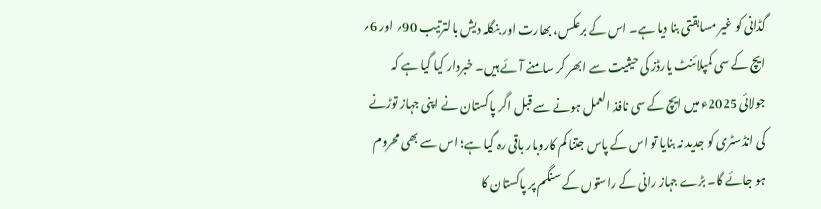گڈانی کو غیر مسابقتی بنا دیا ہے۔ اس کے برعکس، بھارت اور بنگلہ دیش بالترتیب 90؍ اور 6؍ ایچ کے سی کمپلائنٹ یارڈز کی حیثیت سے ابھر کر سامنے آئے ہیں۔ خبردار کیا گیا ہے کہ جولائی 2025ء میں ایچ کے سی نافذ العمل ہونے سے قبل اگر پاکستان نے اپنی جہاز توڑنے کی انڈسٹری کو جدید نہ بنایا تو اس کے پاس جتنا کم کاروبار باقی رہ گیا ہے؛ اس سے بھی محروم ہو جائے گا۔ بڑے جہاز رانی کے راستوں کے سنگم پر پاکستان کا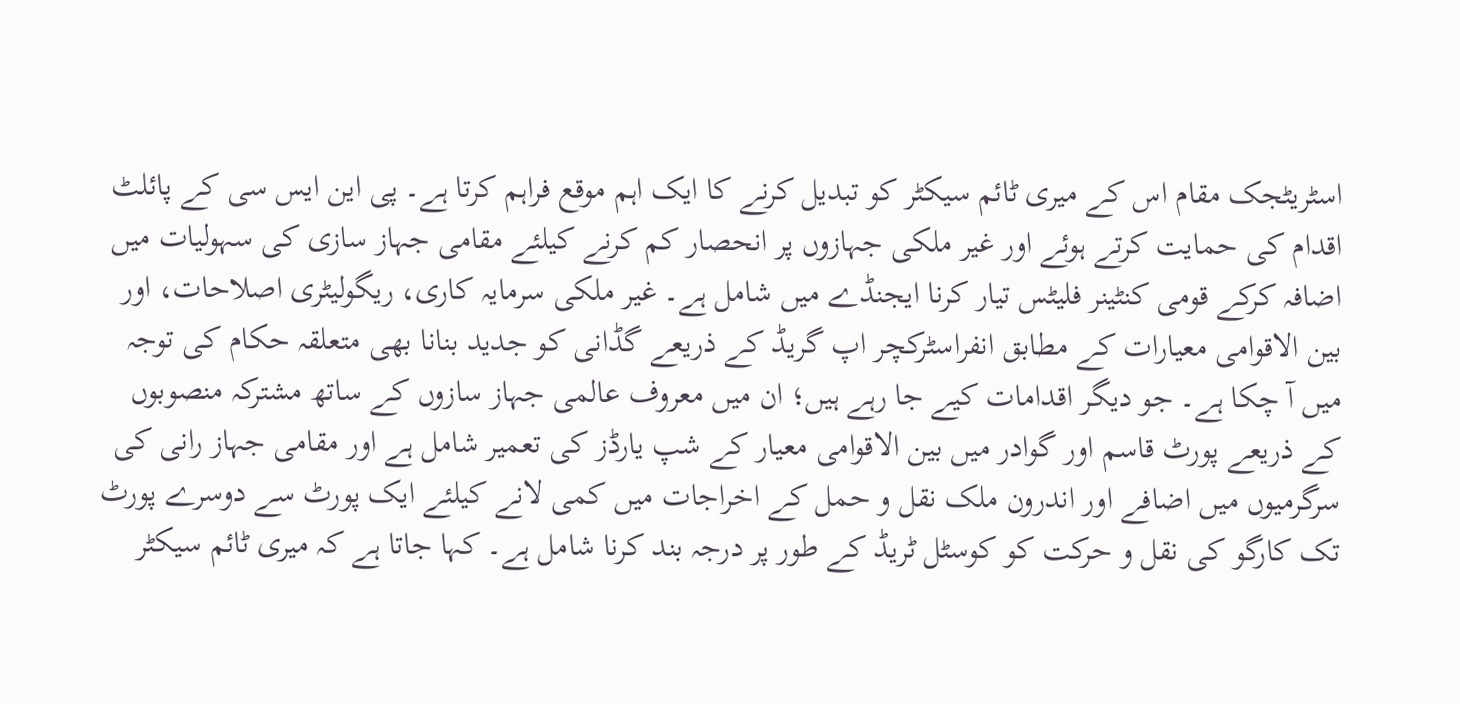اسٹریٹجک مقام اس کے میری ٹائم سیکٹر کو تبدیل کرنے کا ایک اہم موقع فراہم کرتا ہے۔ پی این ایس سی کے پائلٹ اقدام کی حمایت کرتے ہوئے اور غیر ملکی جہازوں پر انحصار کم کرنے کیلئے مقامی جہاز سازی کی سہولیات میں اضافہ کرکے قومی کنٹینر فلیٹس تیار کرنا ایجنڈے میں شامل ہے۔ غیر ملکی سرمایہ کاری، ریگولیٹری اصلاحات، اور بین الاقوامی معیارات کے مطابق انفراسٹرکچر اپ گریڈ کے ذریعے گڈانی کو جدید بنانا بھی متعلقہ حکام کی توجہ میں آ چکا ہے۔ جو دیگر اقدامات کیے جا رہے ہیں؛ ان میں معروف عالمی جہاز سازوں کے ساتھ مشترکہ منصوبوں کے ذریعے پورٹ قاسم اور گوادر میں بین الاقوامی معیار کے شپ یارڈز کی تعمیر شامل ہے اور مقامی جہاز رانی کی سرگرمیوں میں اضافے اور اندرون ملک نقل و حمل کے اخراجات میں کمی لانے کیلئے ایک پورٹ سے دوسرے پورٹ تک کارگو کی نقل و حرکت کو کوسٹل ٹریڈ کے طور پر درجہ بند کرنا شامل ہے۔ کہا جاتا ہے کہ میری ٹائم سیکٹر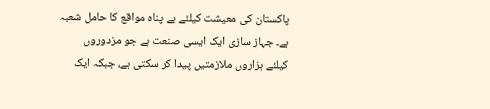پاکستان کی معیشت کیلئے بے پناہ مواقع کا حامل شعبہ ہے۔ جہاز سازی ایک ایسی صنعت ہے جو مزدوروں کیلئے ہزاروں ملازمتیں پیدا کر سکتی ہے، جبکہ ایک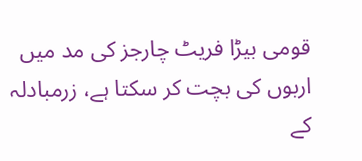قومی بیڑا فریٹ چارجز کی مد میں اربوں کی بچت کر سکتا ہے، زرمبادلہ کے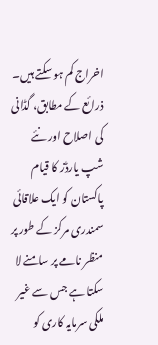اخراج کم ہو سکتے ہیں۔ ذرائع کے مطابق، گڈانی کی اصلاح اور نئے شپ یارڈز کا قیام پاکستان کو ایک علاقائی سمندری مرکز کے طور پر منظر نامے پر سامنے لا سکتا ہے جس سے غیر ملکی سرمایہ کاری کو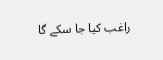راغب کیا جا سکے گا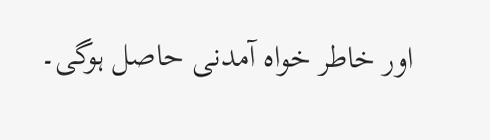اور خاطر خواہ آمدنی حاصل ہوگی۔